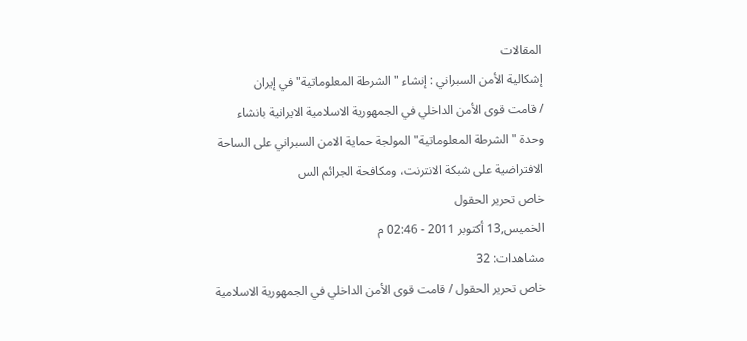المقالات
إشكالية الأمن السبراني : إنشاء "الشرطة المعلوماتية" في إيران
/ قامت قوى الأمن الداخلي في الجمهورية الاسلامية الايرانية بانشاء وحدة "الشرطة المعلوماتية" المولجة حماية الامن السبراني على الساحة الافتراضية على شبكة الانترنت، ومكافحة الجرائم الس
خاص تحرير الحقول
الخميس,13 أكتوبر 2011 - 02:46 م
مشاهدات: 32
خاص تحرير الحقول / قامت قوى الأمن الداخلي في الجمهورية الاسلامية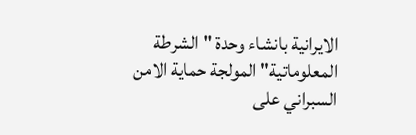الايرانية بانشاء وحدة "الشرطة المعلوماتية" المولجة حماية الامن السبراني على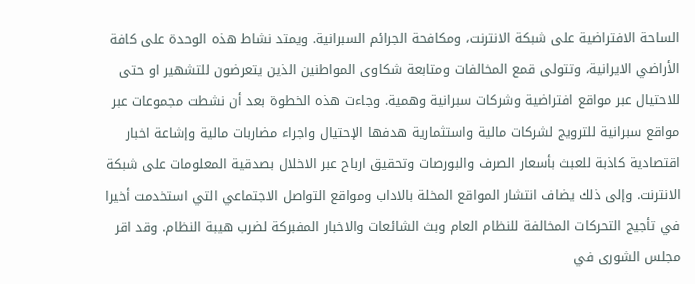الساحة الافتراضية على شبكة الانترنت، ومكافحة الجرائم السبرانية. ويمتد نشاط هذه الوحدة على كافة الأراضي الايرانية، وتتولى قمع المخالفات ومتابعة شكاوى المواطنين الذين يتعرضون للتشهير او حتى للاحتيال عبر مواقع افتراضية وشركات سبرانية وهمية. وجاءت هذه الخطوة بعد أن نشطت مجموعات عبر مواقع سبرانية للترويج لشركات مالية واستثمارية هدفها الإحتيال واجراء مضاربات مالية وإشاعة اخبار اقتصادية كاذبة للعبث بأسعار الصرف والبورصات وتحقيق ارباح عبر الاخلال بصدقية المعلومات على شبكة الانترنت. وإلى ذلك يضاف انتشار المواقع المخلة بالاداب ومواقع التواصل الاجتماعي التي استخدمت أخيرا في تأجيج التحركات المخالفة للنظام العام وبث الشائعات والاخبار المفبركة لضرب هيبة النظام. وقد اقر مجلس الشورى في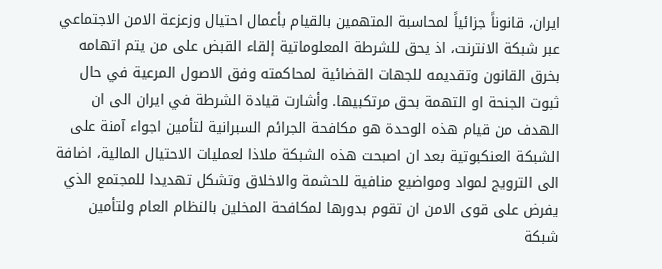ايران، قانوناً جزائياً لمحاسبة المتهمين بالقيام بأعمال احتيال وزعزعة الامن الاجتماعي عبر شبكة الانترنت، اذ يحق للشرطة المعلوماتية إلقاء القبض على من يتم اتهامه بخرق القانون وتقديمه للجهات القضائية لمحاكمته وفق الاصول المرعية في حال ثبوت الجنحة او التهمة بحق مرتكبيها. وأشارت قيادة الشرطة في ايران الى ان الهدف من قيام هذه الوحدة هو مكافحة الجرائم السبرانية لتأمين اجواء آمنة على الشبكة العنكبوتية بعد ان اصبحت هذه الشبكة ملاذا لعمليات الاحتيال المالية، اضافة الى الترويج لمواد ومواضيع منافية للحشمة والاخلاق وتشكل تهديدا للمجتمع الذي يفرض على قوى الامن ان تقوم بدورها لمكافحة المخلين بالنظام العام ولتأمين شبكة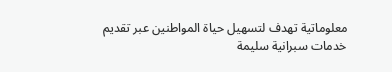معلوماتية تهدف لتسهيل حياة المواطنين عبر تقديم خدمات سبرانية سليمة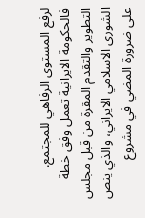لرفع المستوى الرفاهي للمجتمع. فالحكومة الايرانية تعمل وفق خطة التطوير والتقدم المقرة من قبل مجلس الشورى الاسلامي الايراني، والذي ينص على ضرورة المضي في مشروع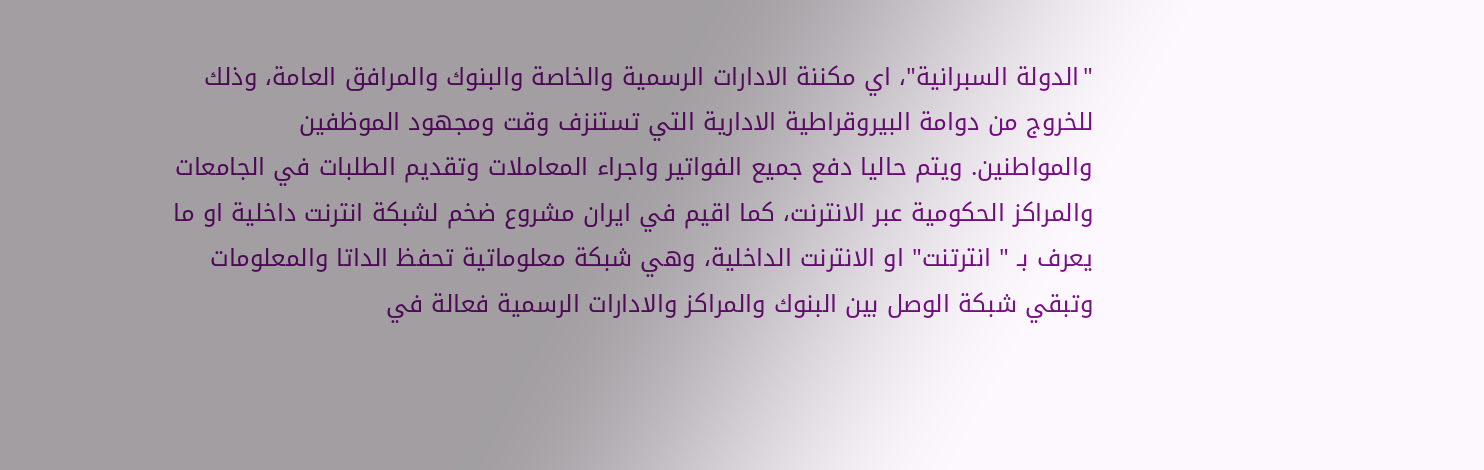"الدولة السبرانية"، اي مكننة الادارات الرسمية والخاصة والبنوك والمرافق العامة، وذلك للخروج من دوامة البيروقراطية الادارية التي تستنزف وقت ومجهود الموظفين والمواطنين. ويتم حاليا دفع جميع الفواتير واجراء المعاملات وتقديم الطلبات في الجامعات والمراكز الحكومية عبر الانترنت، كما اقيم في ايران مشروع ضخم لشبكة انترنت داخلية او ما يعرف بـ " انترتنت" او الانترنت الداخلية، وهي شبكة معلوماتية تحفظ الداتا والمعلومات وتبقي شبكة الوصل بين البنوك والمراكز والادارات الرسمية فعالة في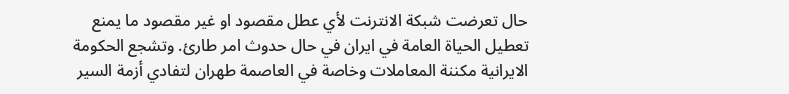حال تعرضت شبكة الانترنت لأي عطل مقصود او غير مقصود ما يمنع تعطيل الحياة العامة في ايران في حال حدوث امر طارئ. وتشجع الحكومة الايرانية مكننة المعاملات وخاصة في العاصمة طهران لتفادي أزمة السير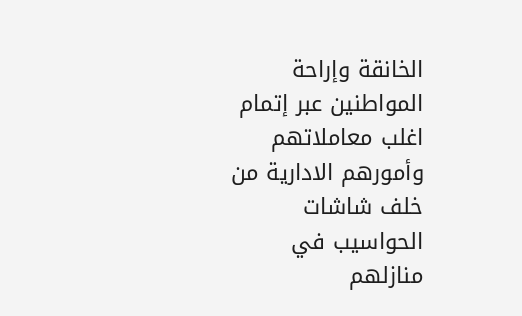الخانقة وإراحة المواطنين عبر إتمام اغلب معاملاتهم وأمورهم الادارية من خلف شاشات الحواسيب في منازلهم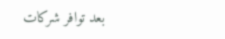بعد توافر شركات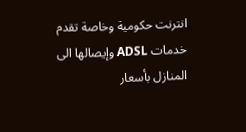انترنت حكومية وخاصة تقدم خدمات ADSL وإيصالها الى المنازل بأسعار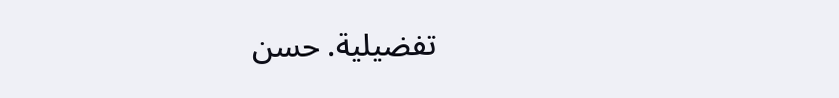تفضيلية. حسن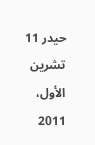حيدر 11 تشرين الأول، 2011